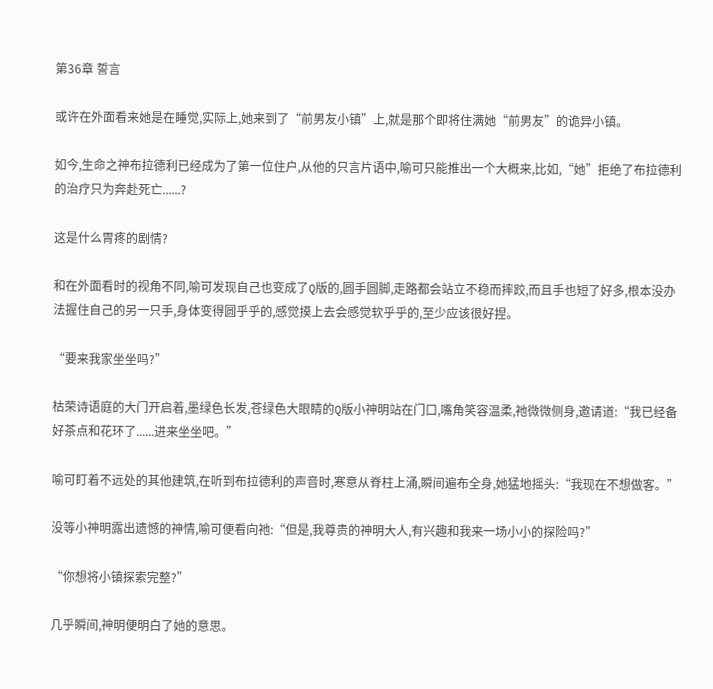第36章 誓言

或许在外面看来她是在睡觉,实际上,她来到了“前男友小镇”上,就是那个即将住满她“前男友”的诡异小镇。

如今,生命之神布拉德利已经成为了第一位住户,从他的只言片语中,喻可只能推出一个大概来,比如,“她”拒绝了布拉德利的治疗只为奔赴死亡......?

这是什么胃疼的剧情?

和在外面看时的视角不同,喻可发现自己也变成了Q版的,圆手圆脚,走路都会站立不稳而摔跤,而且手也短了好多,根本没办法握住自己的另一只手,身体变得圆乎乎的,感觉摸上去会感觉软乎乎的,至少应该很好捏。

“要来我家坐坐吗?”

枯荣诗语庭的大门开启着,墨绿色长发,苍绿色大眼睛的Q版小神明站在门口,嘴角笑容温柔,祂微微侧身,邀请道:“我已经备好茶点和花环了......进来坐坐吧。”

喻可盯着不远处的其他建筑,在听到布拉德利的声音时,寒意从脊柱上涌,瞬间遍布全身,她猛地摇头:“我现在不想做客。”

没等小神明露出遗憾的神情,喻可便看向祂:“但是,我尊贵的神明大人,有兴趣和我来一场小小的探险吗?”

“你想将小镇探索完整?”

几乎瞬间,神明便明白了她的意思。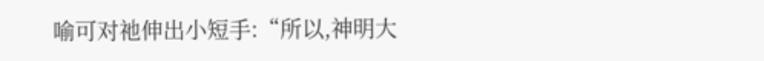喻可对祂伸出小短手:“所以,神明大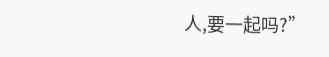人,要一起吗?”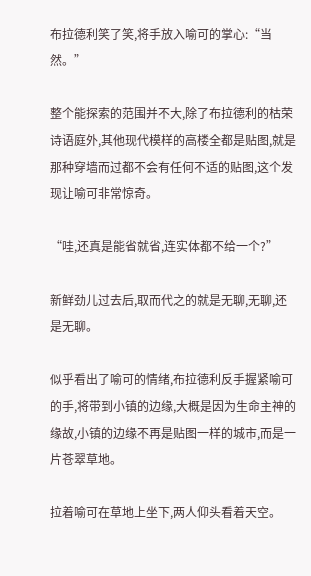布拉德利笑了笑,将手放入喻可的掌心:“当然。”

整个能探索的范围并不大,除了布拉德利的枯荣诗语庭外,其他现代模样的高楼全都是贴图,就是那种穿墙而过都不会有任何不适的贴图,这个发现让喻可非常惊奇。

“哇,还真是能省就省,连实体都不给一个?”

新鲜劲儿过去后,取而代之的就是无聊,无聊,还是无聊。

似乎看出了喻可的情绪,布拉德利反手握紧喻可的手,将带到小镇的边缘,大概是因为生命主神的缘故,小镇的边缘不再是贴图一样的城市,而是一片苍翠草地。

拉着喻可在草地上坐下,两人仰头看着天空。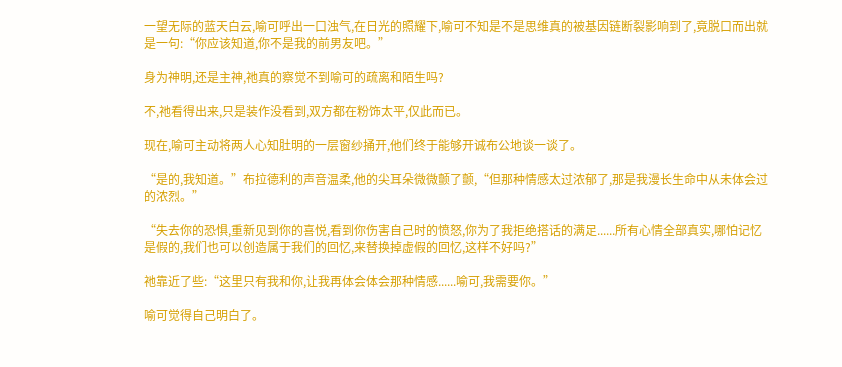一望无际的蓝天白云,喻可呼出一口浊气,在日光的照耀下,喻可不知是不是思维真的被基因链断裂影响到了,竟脱口而出就是一句:“你应该知道,你不是我的前男友吧。”

身为神明,还是主神,祂真的察觉不到喻可的疏离和陌生吗?

不,祂看得出来,只是装作没看到,双方都在粉饰太平,仅此而已。

现在,喻可主动将两人心知肚明的一层窗纱捅开,他们终于能够开诚布公地谈一谈了。

“是的,我知道。”布拉德利的声音温柔,他的尖耳朵微微颤了颤,“但那种情感太过浓郁了,那是我漫长生命中从未体会过的浓烈。”

“失去你的恐惧,重新见到你的喜悦,看到你伤害自己时的愤怒,你为了我拒绝搭话的满足......所有心情全部真实,哪怕记忆是假的,我们也可以创造属于我们的回忆,来替换掉虚假的回忆,这样不好吗?”

祂靠近了些:“这里只有我和你,让我再体会体会那种情感......喻可,我需要你。”

喻可觉得自己明白了。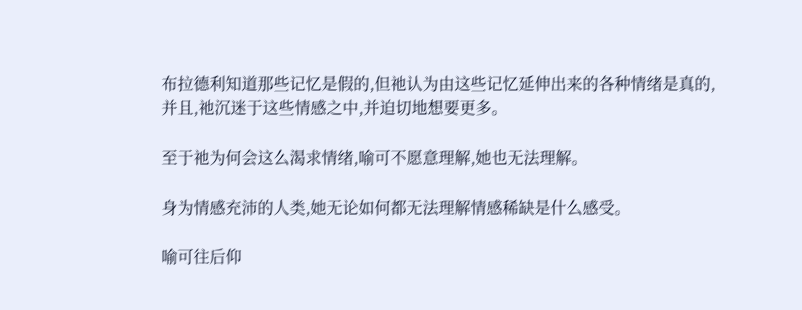布拉德利知道那些记忆是假的,但祂认为由这些记忆延伸出来的各种情绪是真的,并且,祂沉迷于这些情感之中,并迫切地想要更多。

至于祂为何会这么渴求情绪,喻可不愿意理解,她也无法理解。

身为情感充沛的人类,她无论如何都无法理解情感稀缺是什么感受。

喻可往后仰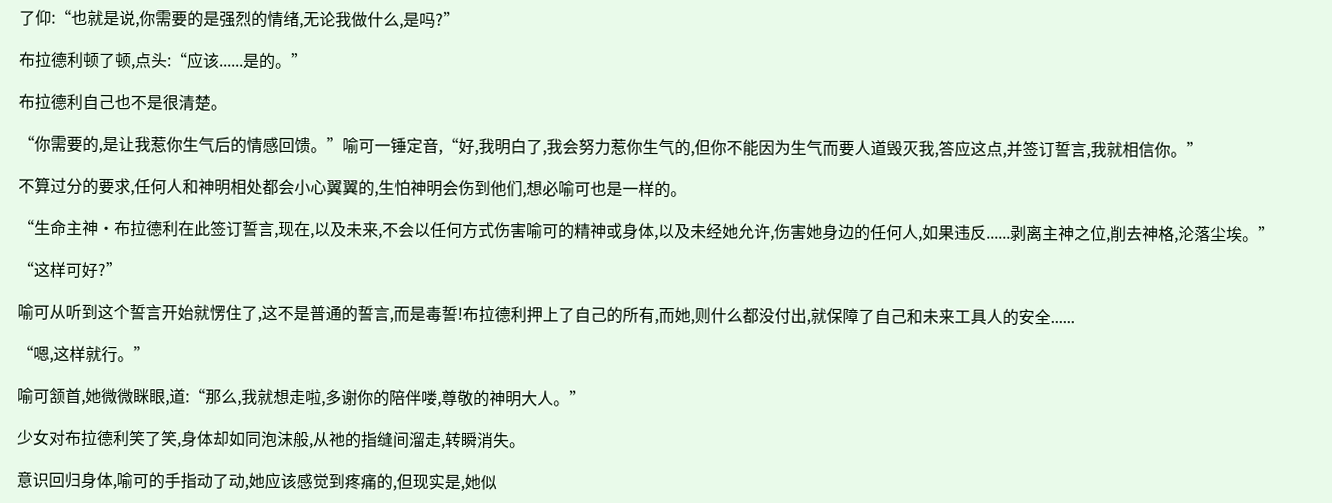了仰:“也就是说,你需要的是强烈的情绪,无论我做什么,是吗?”

布拉德利顿了顿,点头:“应该......是的。”

布拉德利自己也不是很清楚。

“你需要的,是让我惹你生气后的情感回馈。”喻可一锤定音,“好,我明白了,我会努力惹你生气的,但你不能因为生气而要人道毁灭我,答应这点,并签订誓言,我就相信你。”

不算过分的要求,任何人和神明相处都会小心翼翼的,生怕神明会伤到他们,想必喻可也是一样的。

“生命主神•布拉德利在此签订誓言,现在,以及未来,不会以任何方式伤害喻可的精神或身体,以及未经她允许,伤害她身边的任何人,如果违反......剥离主神之位,削去神格,沦落尘埃。”

“这样可好?”

喻可从听到这个誓言开始就愣住了,这不是普通的誓言,而是毒誓!布拉德利押上了自己的所有,而她,则什么都没付出,就保障了自己和未来工具人的安全......

“嗯,这样就行。”

喻可颔首,她微微眯眼,道:“那么,我就想走啦,多谢你的陪伴喽,尊敬的神明大人。”

少女对布拉德利笑了笑,身体却如同泡沫般,从祂的指缝间溜走,转瞬消失。

意识回归身体,喻可的手指动了动,她应该感觉到疼痛的,但现实是,她似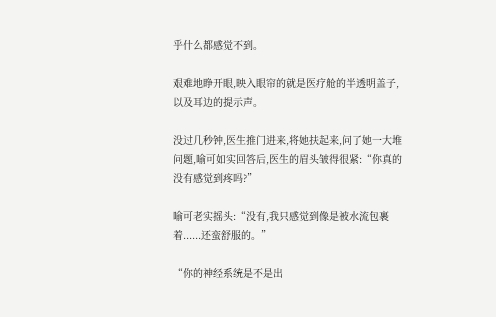乎什么都感觉不到。

艰难地睁开眼,映入眼帘的就是医疗舱的半透明盖子,以及耳边的提示声。

没过几秒钟,医生推门进来,将她扶起来,问了她一大堆问题,喻可如实回答后,医生的眉头皱得很紧:“你真的没有感觉到疼吗?”

喻可老实摇头:“没有,我只感觉到像是被水流包裹着......还蛮舒服的。”

“你的神经系统是不是出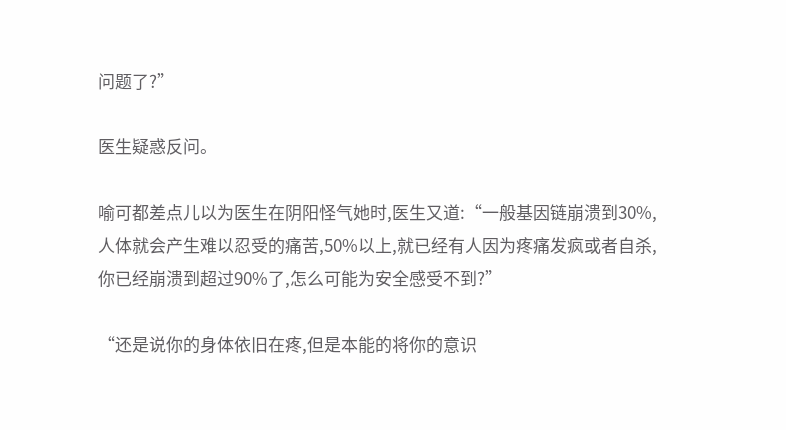问题了?”

医生疑惑反问。

喻可都差点儿以为医生在阴阳怪气她时,医生又道:“一般基因链崩溃到30%,人体就会产生难以忍受的痛苦,50%以上,就已经有人因为疼痛发疯或者自杀,你已经崩溃到超过90%了,怎么可能为安全感受不到?”

“还是说你的身体依旧在疼,但是本能的将你的意识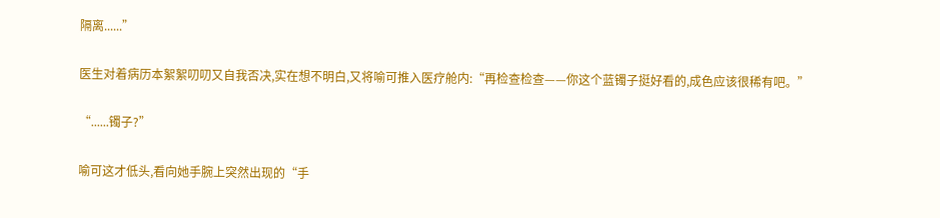隔离......”

医生对着病历本絮絮叨叨又自我否决,实在想不明白,又将喻可推入医疗舱内:“再检查检查——你这个蓝镯子挺好看的,成色应该很稀有吧。”

“......镯子?”

喻可这才低头,看向她手腕上突然出现的“手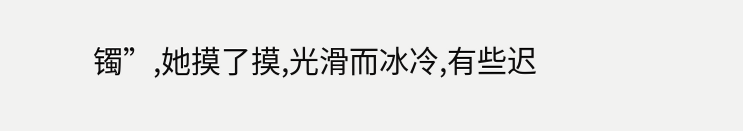镯”,她摸了摸,光滑而冰冷,有些迟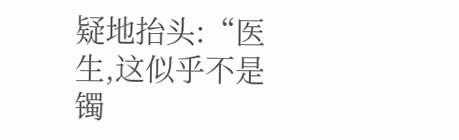疑地抬头:“医生,这似乎不是镯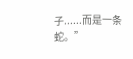子......而是一条蛇。”